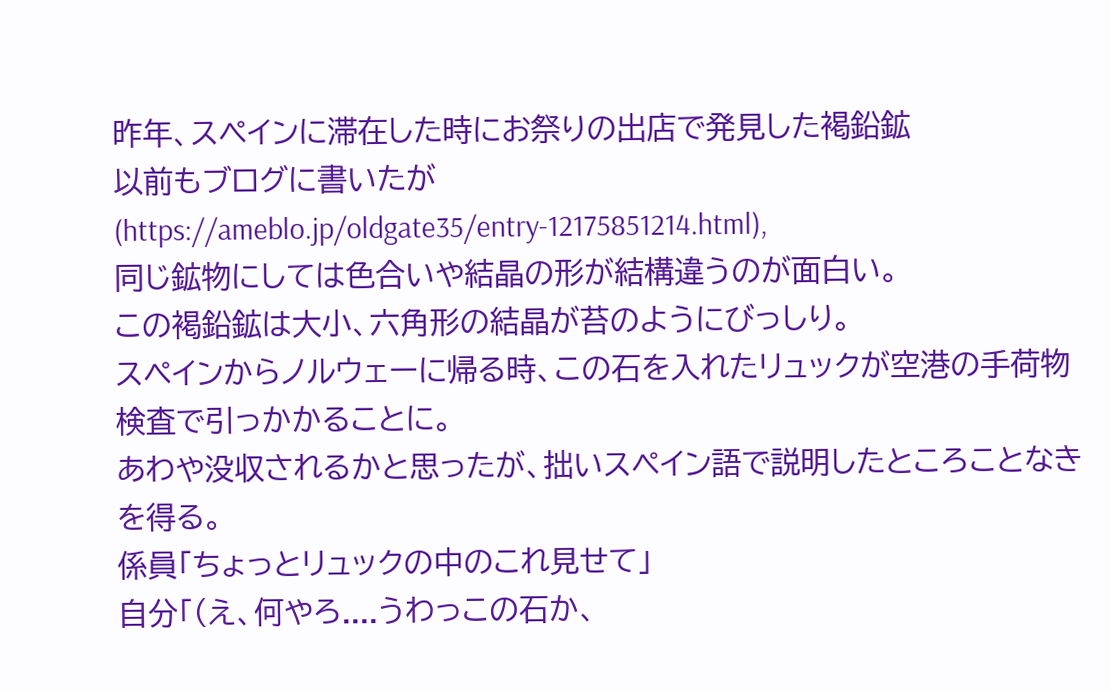昨年、スペインに滞在した時にお祭りの出店で発見した褐鉛鉱
以前もブログに書いたが(https://ameblo.jp/oldgate35/entry-12175851214.html),
同じ鉱物にしては色合いや結晶の形が結構違うのが面白い。
この褐鉛鉱は大小、六角形の結晶が苔のようにびっしり。
スペインからノルウェーに帰る時、この石を入れたリュックが空港の手荷物検査で引っかかることに。
あわや没収されるかと思ったが、拙いスペイン語で説明したところことなきを得る。
係員「ちょっとリュックの中のこれ見せて」
自分「(え、何やろ....うわっこの石か、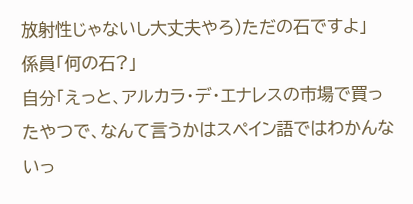放射性じゃないし大丈夫やろ)ただの石ですよ」
係員「何の石?」
自分「えっと、アルカラ・デ・エナレスの市場で買ったやつで、なんて言うかはスペイン語ではわかんないっ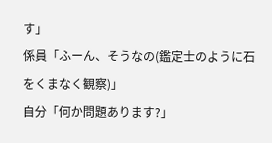す」
係員「ふーん、そうなの(鑑定士のように石をくまなく観察)」
自分「何か問題あります?」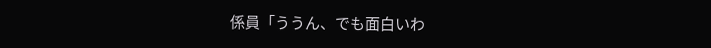係員「ううん、でも面白いわ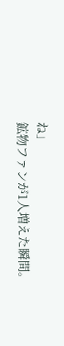ね」
鉱物ファンが1人増えた瞬間。